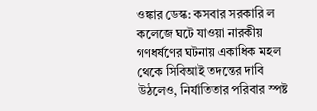ওঙ্কার ডেস্ক: কসবার সরকারি ল কলেজে ঘটে যাওয়া নারকীয় গণধর্ষণের ঘটনায় একাধিক মহল থেকে সিবিআই তদন্তের দাবি উঠলেও, নির্যাতিতার পরিবার স্পষ্ট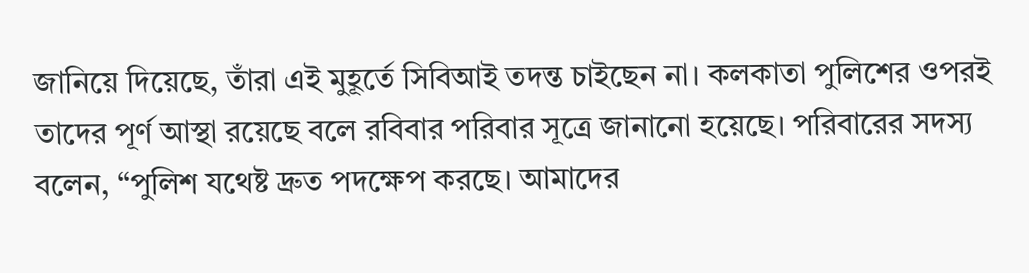জানিয়ে দিয়েছে, তাঁরা এই মুহূর্তে সিবিআই তদন্ত চাইছেন না। কলকাতা পুলিশের ওপরই তাদের পূর্ণ আস্থা রয়েছে বলে রবিবার পরিবার সূত্রে জানানো হয়েছে। পরিবারের সদস্য বলেন, “পুলিশ যথেষ্ট দ্রুত পদক্ষেপ করছে। আমাদের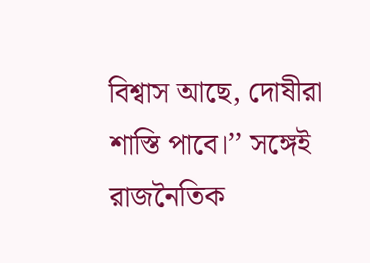বিশ্বাস আছে, দোষীরা শাস্তি পাবে।’’ সঙ্গেই রাজনৈতিক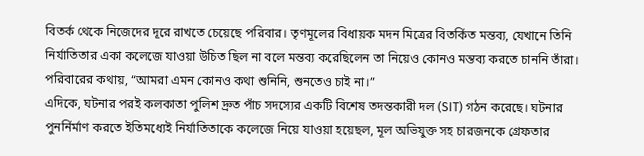বিতর্ক থেকে নিজেদের দূরে রাখতে চেয়েছে পরিবার। তৃণমূলের বিধায়ক মদন মিত্রের বিতর্কিত মন্তব্য, যেখানে তিনি নির্যাতিতার একা কলেজে যাওয়া উচিত ছিল না বলে মন্তব্য করেছিলেন তা নিয়েও কোনও মন্তব্য করতে চাননি তাঁরা। পরিবারের কথায়, “আমরা এমন কোনও কথা শুনিনি, শুনতেও চাই না।”
এদিকে, ঘটনার পরই কলকাতা পুলিশ দ্রুত পাঁচ সদস্যের একটি বিশেষ তদন্তকারী দল (SIT) গঠন করেছে। ঘটনার পুনর্নির্মাণ করতে ইতিমধ্যেই নির্যাতিতাকে কলেজে নিয়ে যাওয়া হয়েছল, মূল অভিযুক্ত সহ চারজনকে গ্রেফতার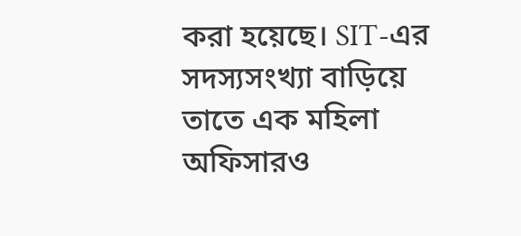করা হয়েছে। SIT-এর সদস্যসংখ্যা বাড়িয়ে তাতে এক মহিলা অফিসারও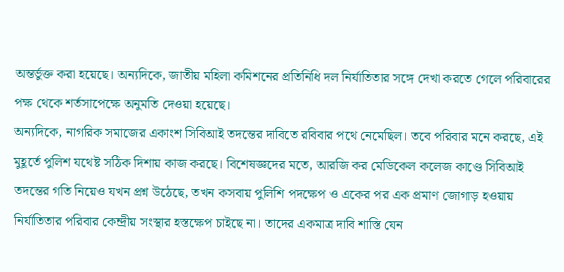অন্তর্ভুক্ত করা হয়েছে। অন্যদিকে, জাতীয় মহিলা কমিশনের প্রতিনিধি দল নির্যাতিতার সঙ্গে দেখা করতে গেলে পরিবারের পক্ষ থেকে শর্তসাপেক্ষে অনুমতি দেওয়া হয়েছে।
অন্যদিকে, নাগরিক সমাজের একাংশ সিবিআই তদন্তের দাবিতে রবিবার পথে নেমেছিল। তবে পরিবার মনে করছে, এই মুহূর্তে পুলিশ যথেষ্ট সঠিক দিশায় কাজ করছে। বিশেষজ্ঞদের মতে, আরজি কর মেডিকেল কলেজ কাণ্ডে সিবিআই তদন্তের গতি নিয়েও যখন প্রশ্ন উঠেছে, তখন কসবায় পুলিশি পদক্ষেপ ও একের পর এক প্রমাণ জোগাড় হওয়ায় নির্যাতিতার পরিবার কেন্দ্রীয় সংস্থার হস্তক্ষেপ চাইছে না। তাদের একমাত্র দাবি শাস্তি যেন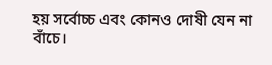হয় সর্বোচ্চ এবং কোনও দোষী যেন না বাঁচে।